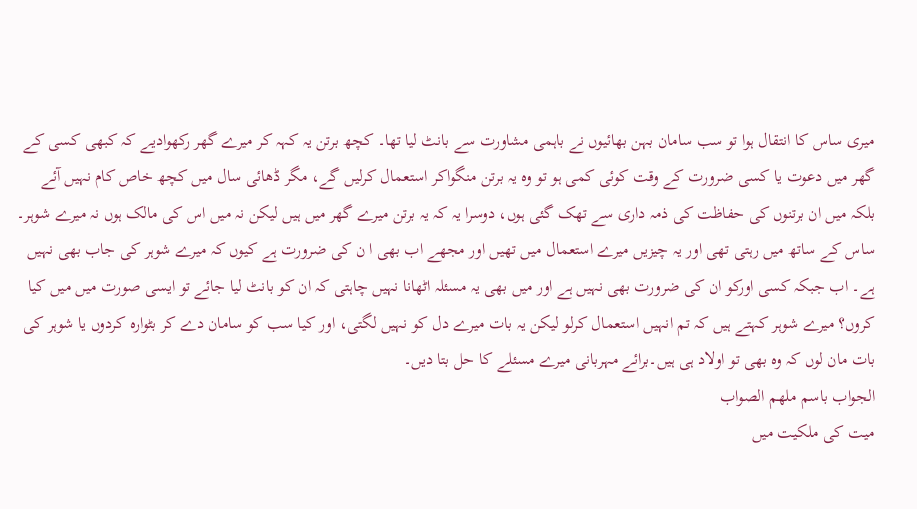میری ساس کا انتقال ہوا تو سب سامان بہن بھائیوں نے باہمی مشاورت سے بانٹ لیا تھا۔ کچھ برتن یہ کہہ کر میرے گھر رکھوادیے کہ کبھی کسی کے گھر میں دعوت یا کسی ضرورت کے وقت کوئی کمی ہو تو وہ یہ برتن منگواکر استعمال کرلیں گے، مگر ڈھائی سال میں کچھ خاص کام نہیں آئے بلکہ میں ان برتنوں کی حفاظت کی ذمہ داری سے تھک گئی ہوں، دوسرا یہ کہ یہ برتن میرے گھر میں ہیں لیکن نہ میں اس کی مالک ہوں نہ میرے شوہر۔ ساس کے ساتھ میں رہتی تھی اور یہ چیزیں میرے استعمال میں تھیں اور مجھے اب بھی ا ن کی ضرورت ہے کیوں کہ میرے شوہر کی جاب بھی نہیں ہے۔ اب جبکہ کسی اورکو ان کی ضرورت بھی نہیں ہے اور میں بھی یہ مسئلہ اٹھانا نہیں چاہتی کہ ان کو بانٹ لیا جائے تو ایسی صورت میں میں کیا کروں؟ میرے شوہر کہتے ہیں کہ تم انہیں استعمال کرلو لیکن یہ بات میرے دل کو نہیں لگتی، اور کیا سب کو سامان دے کر بٹوارہ کردوں یا شوہر کی بات مان لوں کہ وہ بھی تو اولاد ہی ہیں۔برائے مہربانی میرے مسئلے کا حل بتا دیں۔
الجواب باسم ملهم الصواب
میت کی ملکیت میں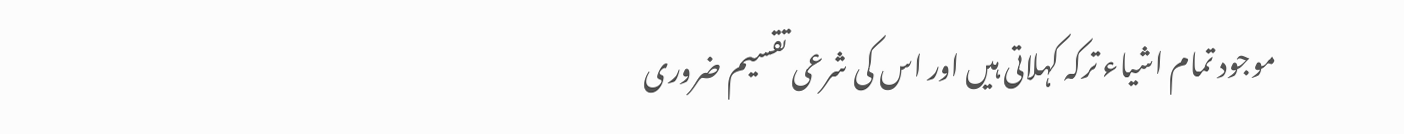موجود تمام اشیاء ترکہ کہلاتی ہیں اور اس کی شرعی تقسیم ضروری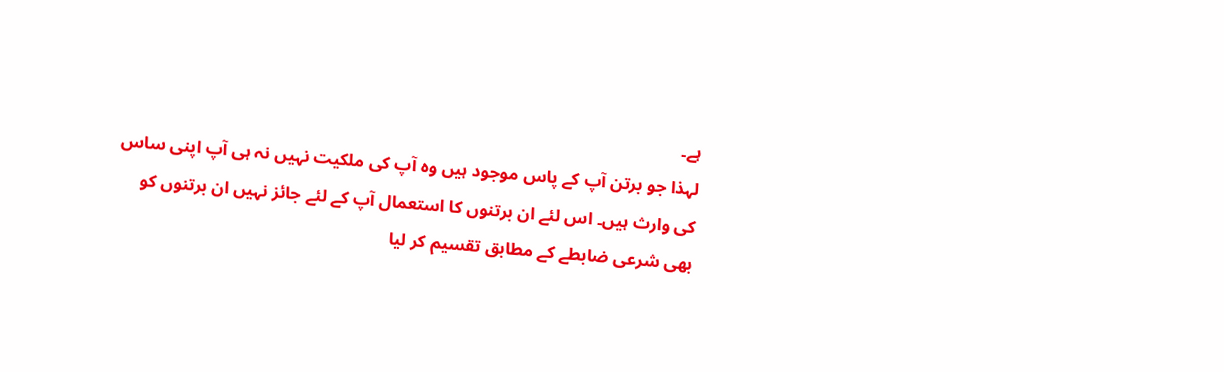ہے۔
لہذا جو برتن آپ کے پاس موجود ہیں وہ آپ کی ملکیت نہیں نہ ہی آپ اپنی ساس کی وارث ہیں۔ اس لئے ان برتنوں کا استعمال آپ کے لئے جائز نہیں ان برتنوں کو بھی شرعی ضابطے کے مطابق تقسیم کر لیا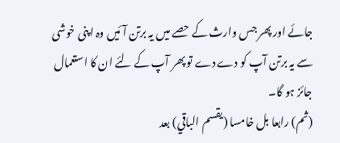جائے اور پھر جس وارث کے حصے میں یہ برتن آئیں وہ اپنی خوشی سے یہ برتن آپ کو دے دے تو پھر آپ کے لئے ان کا استعمال جائز ہو گا۔
(ثم) رابعا بل خامسا (يقسم الباقي) بعد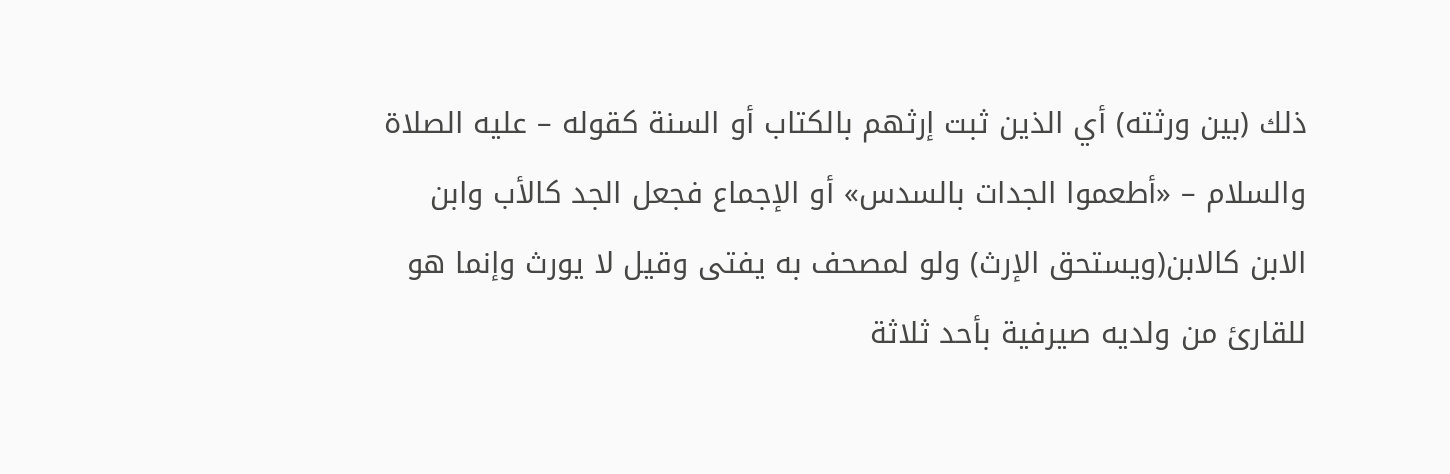ذلك (بين ورثته) أي الذين ثبت إرثهم بالكتاب أو السنة كقوله – عليه الصلاة والسلام – «أطعموا الجدات بالسدس» أو الإجماع فجعل الجد كالأب وابن الابن كالابن(ويستحق الإرث) ولو لمصحف به يفتی وقيل لا يورث وإنما هو للقارئ من ولديه صيرفية بأحد ثلاثة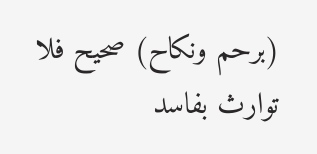(برحم ونكاح) صحيح فلا توارث بفاسد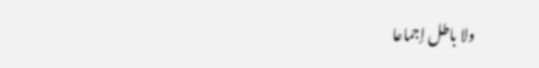ولا باطل إجماعا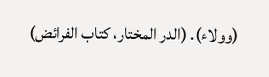(وولاء). (الدر المختار، كتاب الفرائض)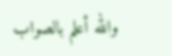والله أعلم بالصواب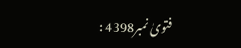فتویٰ نمبر4398 :